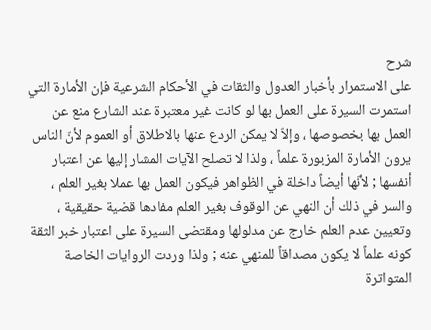شرح
على الاستمرار بأخبار العدول والثقات في الأحكام الشرعية فإن الأمارة التي
استمرت السيرة على العمل بها لو كانت غير معتبرة عند الشارع منع عن العمل بها بخصوصها ، وإلاّ لا يمكن الردع عنها بالاطلاق أو العموم لأنّ الناس يرون الأمارة المزبورة علماً ، ولذا لا تصلح الآيات المشار إليها عن اعتبار أنفسها ; لأنّها أيضاً داخلة في الظواهر فيكون العمل بها عملا بغير العلم ، والسر في ذلك أن النهي عن الوقوف بغير العلم مفادها قضية حقيقية ، وتعيين عدم العلم خارج عن مدلولها ومقتضى السيرة على اعتبار خبر الثقة كونه علماً لا يكون مصداقاً للمنهي عنه ; ولذا وردت الروايات الخاصة المتواترة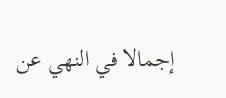إجمالا في النهي عن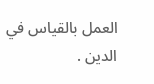العمل بالقياس في الدين .